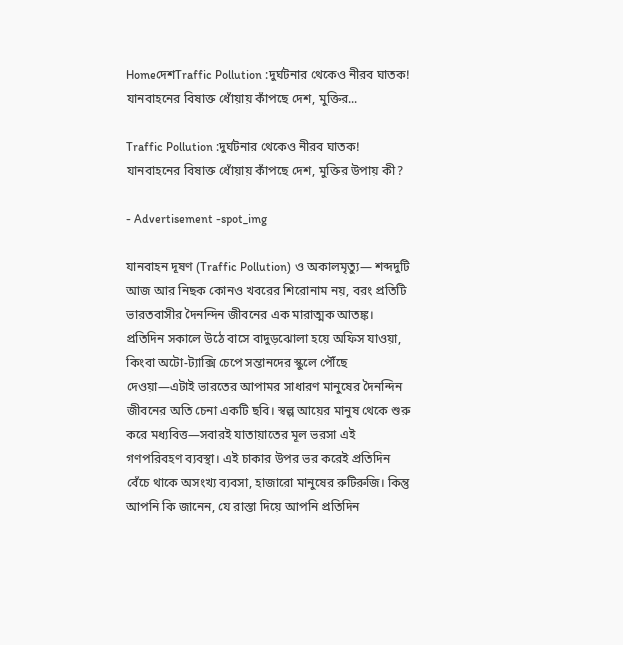HomeদেশTraffic Pollution :দুর্ঘটনার থেকেও নীরব ঘাতক! যানবাহনের বিষাক্ত ধোঁয়ায় কাঁপছে দেশ, মুক্তির...

Traffic Pollution :দুর্ঘটনার থেকেও নীরব ঘাতক! যানবাহনের বিষাক্ত ধোঁয়ায় কাঁপছে দেশ, মুক্তির উপায় কী?

- Advertisement -spot_img

যানবাহন দূষণ (Traffic Pollution) ও অকালমৃত্যু— শব্দদুটি আজ আর নিছক কোনও খবরের শিরোনাম নয়, বরং প্রতিটি ভারতবাসীর দৈনন্দিন জীবনের এক মারাত্মক আতঙ্ক। প্রতিদিন সকালে উঠে বাসে বাদুড়ঝোলা হয়ে অফিস যাওয়া, কিংবা অটো-ট্যাক্সি চেপে সন্তানদের স্কুলে পৌঁছে দেওয়া—এটাই ভারতের আপামর সাধারণ মানুষের দৈনন্দিন জীবনের অতি চেনা একটি ছবি। স্বল্প আয়ের মানুষ থেকে শুরু করে মধ্যবিত্ত—সবারই যাতায়াতের মূল ভরসা এই গণপরিবহণ ব্যবস্থা। এই চাকার উপর ভর করেই প্রতিদিন বেঁচে থাকে অসংখ্য ব্যবসা, হাজারো মানুষের রুটিরুজি। কিন্তু আপনি কি জানেন, যে রাস্তা দিয়ে আপনি প্রতিদিন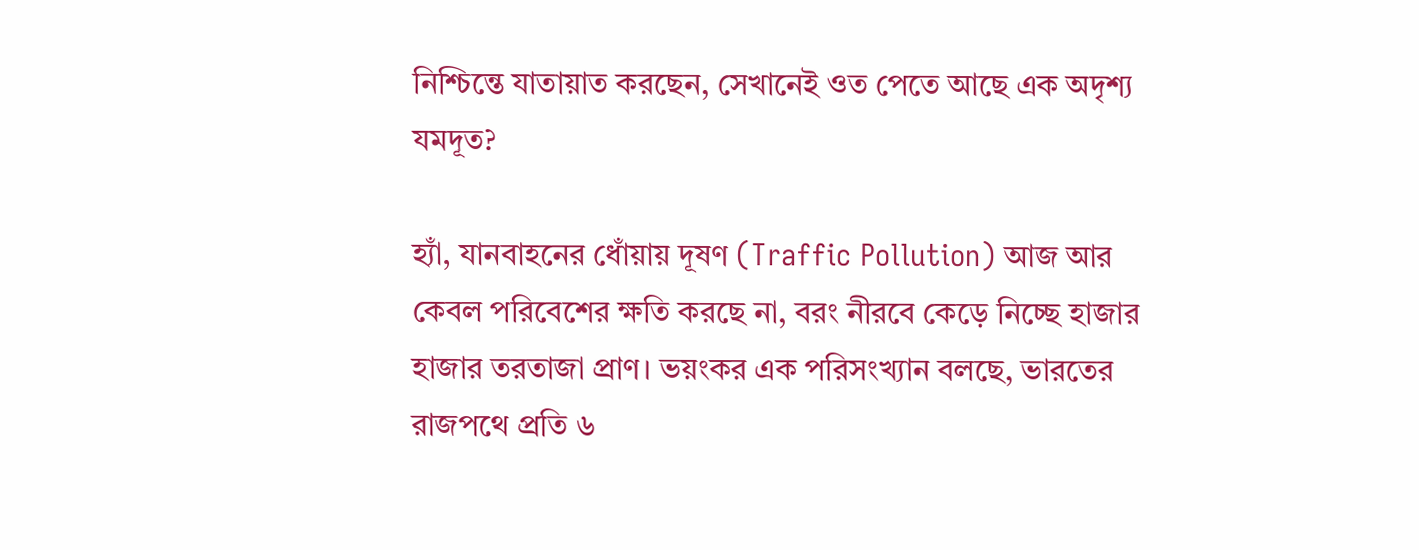নিশ্চিন্তে যাতায়াত করছেন, সেখানেই ওত পেতে আছে এক অদৃশ্য যমদূত?

হ্যাঁ, যানবাহনের ধোঁয়ায় দূষণ (Traffic Pollution) আজ আর কেবল পরিবেশের ক্ষতি করছে না, বরং নীরবে কেড়ে নিচ্ছে হাজার হাজার তরতাজা প্রাণ। ভয়ংকর এক পরিসংখ্যান বলছে, ভারতের রাজপথে প্রতি ৬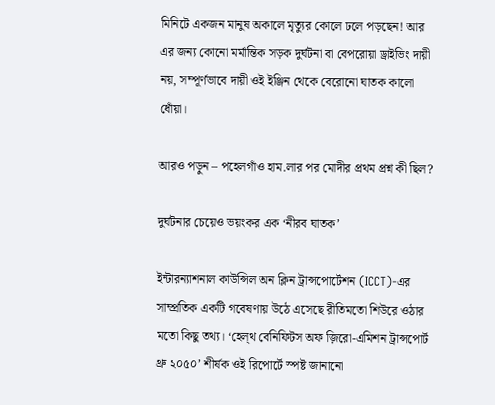মিনিটে একজন মানুষ অকালে মৃত্যুর কোলে ঢলে পড়ছেন! আর এর জন্য কোনো মর্মান্তিক সড়ক দুর্ঘটনা বা বেপরোয়া ড্রাইভিং দায়ী নয়, সম্পূর্ণভাবে দায়ী ওই ইঞ্জিন থেকে বেরোনো ঘাতক কালো ধোঁয়া।

আরও পড়ুন – পহেলগাঁও হাম.লার পর মোদীর প্রথম প্রশ্ন কী ছিল?

দুর্ঘটনার চেয়েও ভয়ংকর এক ‘নীরব ঘাতক’

ইন্টারন্যাশনাল কাউন্সিল অন ক্লিন ট্রান্সপোর্টেশন (ICCT)-এর সাম্প্রতিক একটি গবেষণায় উঠে এসেছে রীতিমতো শিউরে ওঠার মতো কিছু তথ্য। ‘হেল্‌থ বেনিফিটস অফ জ়িরো-এমিশন ট্রান্সপোর্ট থ্রু ২০৫০’ শীর্ষক ওই রিপোর্টে স্পষ্ট জানানো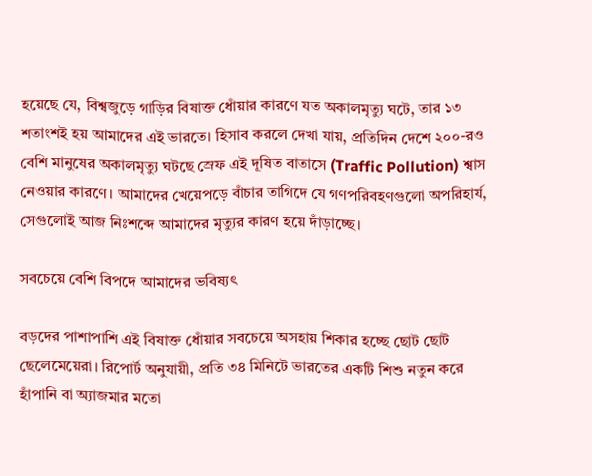হয়েছে যে, বিশ্বজুড়ে গাড়ির বিষাক্ত ধোঁয়ার কারণে যত অকালমৃত্যু ঘটে, তার ১৩ শতাংশই হয় আমাদের এই ভারতে। হিসাব করলে দেখা যায়, প্রতিদিন দেশে ২০০-রও বেশি মানুষের অকালমৃত্যু ঘটছে স্রেফ এই দূষিত বাতাসে (Traffic Pollution) শ্বাস নেওয়ার কারণে। আমাদের খেয়েপড়ে বাঁচার তাগিদে যে গণপরিবহণগুলো অপরিহার্য, সেগুলোই আজ নিঃশব্দে আমাদের মৃত্যুর কারণ হয়ে দাঁড়াচ্ছে।

সবচেয়ে বেশি বিপদে আমাদের ভবিষ্যৎ

বড়দের পাশাপাশি এই বিষাক্ত ধোঁয়ার সবচেয়ে অসহায় শিকার হচ্ছে ছোট ছোট ছেলেমেয়েরা। রিপোর্ট অনুযায়ী, প্রতি ৩৪ মিনিটে ভারতের একটি শিশু নতুন করে হাঁপানি বা অ্যাজমার মতো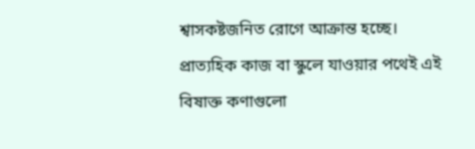শ্বাসকষ্টজনিত রোগে আক্রান্ত হচ্ছে। প্রাত্যহিক কাজ বা স্কুলে যাওয়ার পথেই এই বিষাক্ত কণাগুলো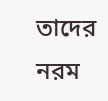তাদের নরম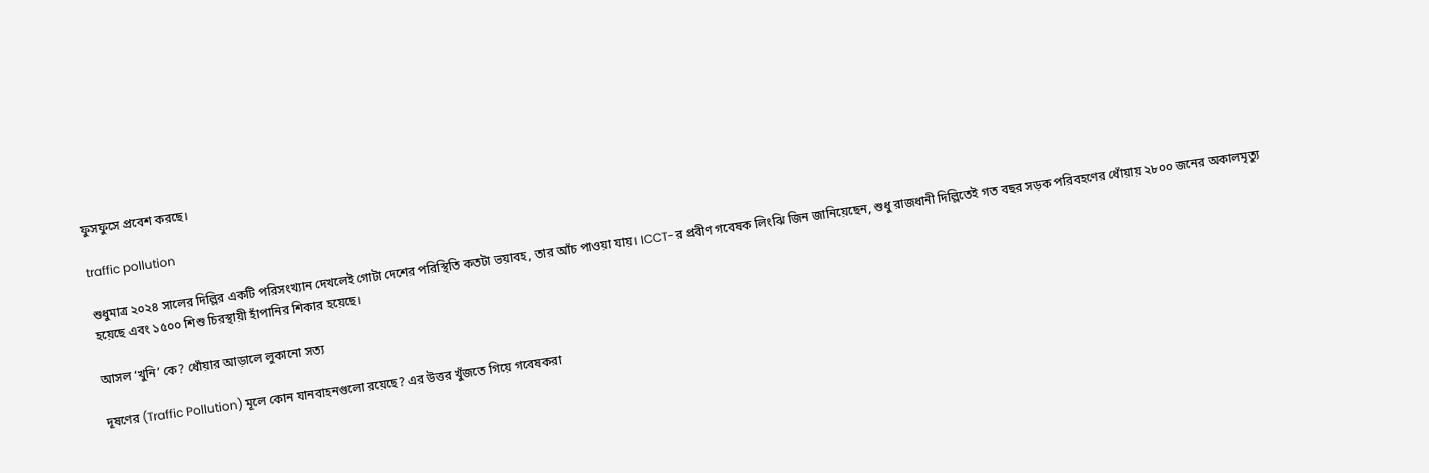ফুসফুসে প্রবেশ করছে।

traffic pollution

শুধুমাত্র ২০২৪ সালের দিল্লির একটি পরিসংখ্যান দেখলেই গোটা দেশের পরিস্থিতি কতটা ভয়াবহ, তার আঁচ পাওয়া যায়। ICCT-র প্রবীণ গবেষক লিংঝি জিন জানিয়েছেন, শুধু রাজধানী দিল্লিতেই গত বছর সড়ক পরিবহণের ধোঁয়ায় ২৮০০ জনের অকালমৃত্যু হয়েছে এবং ১৫০০ শিশু চিরস্থায়ী হাঁপানির শিকার হয়েছে।

আসল ‘খুনি’ কে? ধোঁয়ার আড়ালে লুকানো সত্য

দূষণের (Traffic Pollution) মূলে কোন যানবাহনগুলো রয়েছে? এর উত্তর খুঁজতে গিয়ে গবেষকরা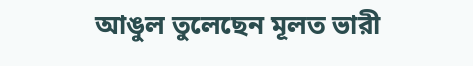আঙুল তুলেছেন মূলত ভারী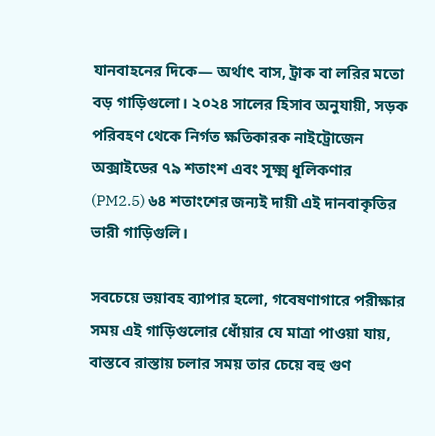যানবাহনের দিকে— অর্থাৎ বাস, ট্রাক বা লরির মতো বড় গাড়িগুলো। ২০২৪ সালের হিসাব অনুযায়ী, সড়ক পরিবহণ থেকে নির্গত ক্ষতিকারক নাইট্রোজেন অক্সাইডের ৭৯ শতাংশ এবং সূক্ষ্ম ধূলিকণার (PM2.5) ৬৪ শতাংশের জন্যই দায়ী এই দানবাকৃতির ভারী গাড়িগুলি।

সবচেয়ে ভয়াবহ ব্যাপার হলো, গবেষণাগারে পরীক্ষার সময় এই গাড়িগুলোর ধোঁয়ার যে মাত্রা পাওয়া যায়, বাস্তবে রাস্তায় চলার সময় তার চেয়ে বহু গুণ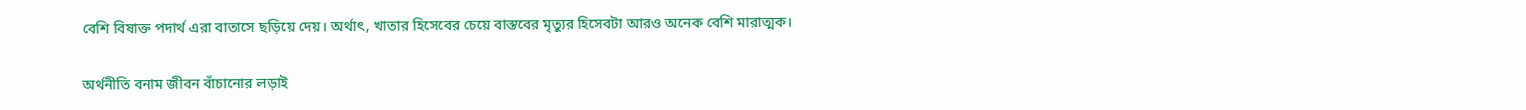বেশি বিষাক্ত পদার্থ এরা বাতাসে ছড়িয়ে দেয়। অর্থাৎ, খাতার হিসেবের চেয়ে বাস্তবের মৃত্যুর হিসেবটা আরও অনেক বেশি মারাত্মক।

অর্থনীতি বনাম জীবন বাঁচানোর লড়াই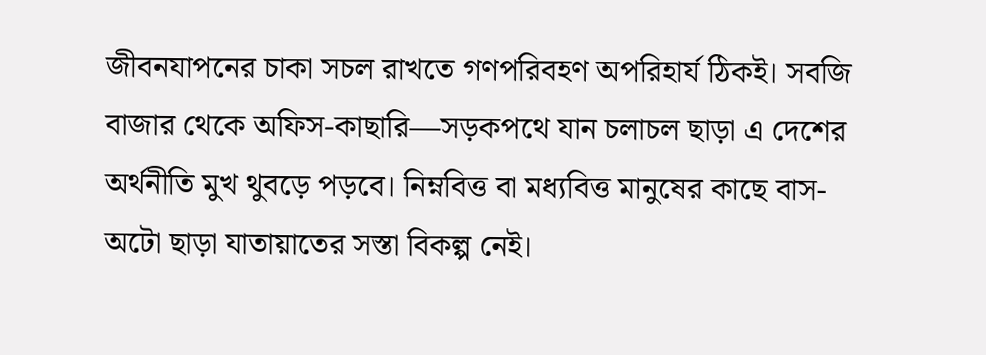জীবনযাপনের চাকা সচল রাখতে গণপরিবহণ অপরিহার্য ঠিকই। সবজি বাজার থেকে অফিস-কাছারি—সড়কপথে যান চলাচল ছাড়া এ দেশের অর্থনীতি মুখ থুবড়ে পড়বে। নিম্নবিত্ত বা মধ্যবিত্ত মানুষের কাছে বাস-অটো ছাড়া যাতায়াতের সস্তা বিকল্প নেই।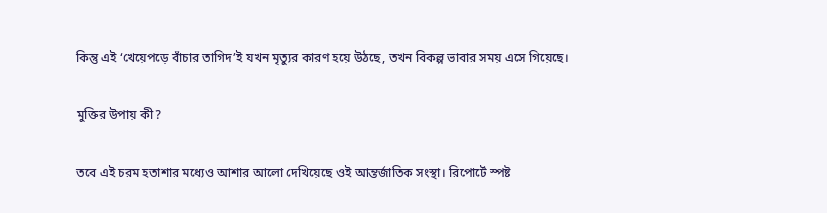কিন্তু এই ‘খেয়েপড়ে বাঁচার তাগিদ’ই যখন মৃত্যুর কারণ হয়ে উঠছে, তখন বিকল্প ভাবার সময় এসে গিয়েছে।

মুক্তির উপায় কী?

তবে এই চরম হতাশার মধ্যেও আশার আলো দেখিয়েছে ওই আন্তর্জাতিক সংস্থা। রিপোর্টে স্পষ্ট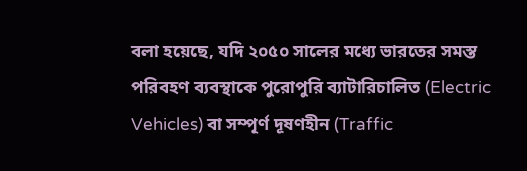বলা হয়েছে, যদি ২০৫০ সালের মধ্যে ভারতের সমস্ত পরিবহণ ব্যবস্থাকে পুরোপুরি ব্যাটারিচালিত (Electric Vehicles) বা সম্পূর্ণ দূষণহীন (Traffic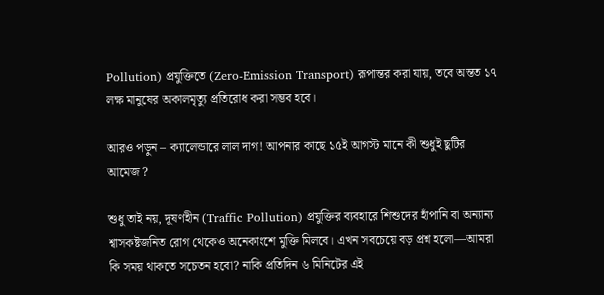Pollution) প্রযুক্তিতে (Zero-Emission Transport) রূপান্তর করা যায়, তবে অন্তত ১৭ লক্ষ মানুষের অকালমৃত্যু প্রতিরোধ করা সম্ভব হবে।

আরও পড়ুন – ক্যালেন্ডারে লাল দাগ! আপনার কাছে ১৫ই আগস্ট মানে কী শুধুই ছুটির আমেজ ?

শুধু তাই নয়, দূষণহীন (Traffic Pollution) প্রযুক্তির ব্যবহারে শিশুদের হাঁপানি বা অন্যান্য শ্বাসকষ্টজনিত রোগ থেকেও অনেকাংশে মুক্তি মিলবে। এখন সবচেয়ে বড় প্রশ্ন হলো—আমরা কি সময় থাকতে সচেতন হবো? নাকি প্রতিদিন ৬ মিনিটের এই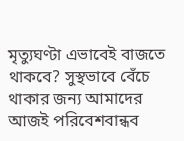মৃত্যুঘণ্টা এভাবেই বাজতে থাকবে? সুস্থভাবে বেঁচে থাকার জন্য আমাদের আজই পরিবেশবান্ধব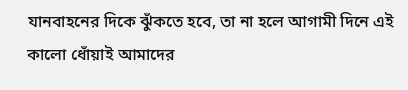যানবাহনের দিকে ঝুঁকতে হবে, তা না হলে আগামী দিনে এই কালো ধোঁয়াই আমাদের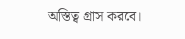অস্তিত্ব গ্রাস করবে।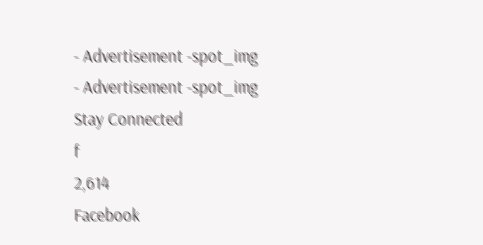- Advertisement -spot_img
- Advertisement -spot_img
Stay Connected
f
2,614
Facebook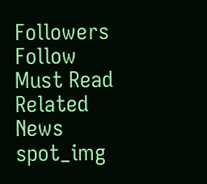Followers
Follow
Must Read
Related News
spot_img